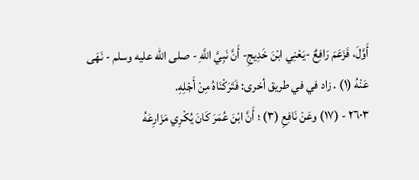أَوَّلَ، فَزَعَمَ رَافِعٌ -يَعْنِي ابْنَ خَدِيجِ- أَنَّ نَبِيَّ اللَّهِ - صلى الله عليه وسلم - نَهَى عَنْهُ (١) . زاد في في طريق أخرى: فَتَرَكْنَاهُ مِنْ أَجْلِهِ.
٢٦٠٣ - (١٧) وعَنْ نَافِعِ (٣) ؛ أَنَّ ابْنَ عُمَرَ كَانَ يُكْرِي مَزَارِعَهُ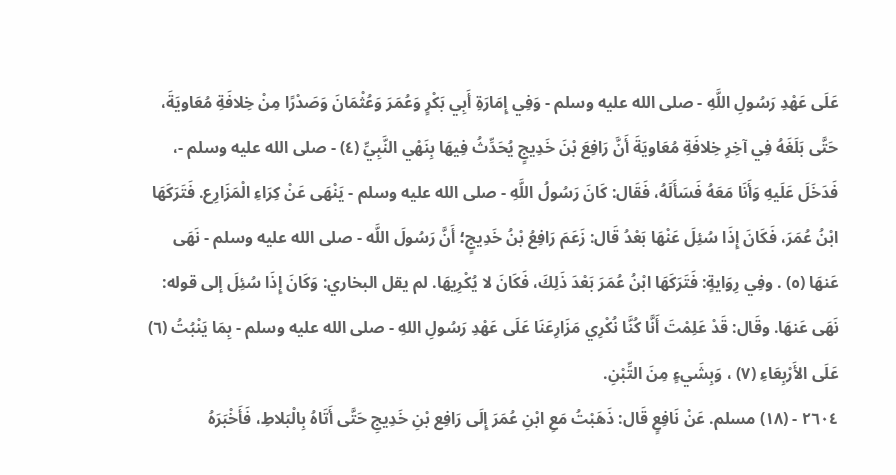عَلَى عَهْدِ رَسُولِ اللَّهِ - صلى الله عليه وسلم - وَفِي إِمَارَةِ أَبِي بَكْرٍ وَعُمَرَ وَعُثْمَانَ وَصَدْرًا مِنْ خِلافَةِ مُعَاويَةَ، حَتَّى بَلَغَهُ فِي آخِرِ خِلافَةِ مُعَاويَةَ أَنَّ رَافِعَ بْنَ خَدِيجٍ يُحَدِّثُ فِيهَا بِنَهْي النَّبِيِّ (٤) - صلى الله عليه وسلم -، فَدَخَلَ عَلَيهِ وَأَنَا مَعَهُ فَسَأَلَهُ، فَقَال: كَانَ رَسُولُ اللَّهِ - صلى الله عليه وسلم - يَنْهَى عَنْ كِرَاءِ الْمَزَارِع. فَتَرَكَهَا ابْنُ عُمَرَ، فَكَانَ إِذَا سُئِلَ عَنْهَا بَعْدُ قَال: زَعَمَ رَافِعُ بْنُ خَدِيجٍ؛ أَنَّ رَسُولَ اللَّه - صلى الله عليه وسلم - نَهَى عَنهَا (٥) . وفِي رِوَايةٍ: فَتَرَكَهَا ابْنُ عُمَرَ بَعْدَ ذَلِكَ، فَكَانَ لا يُكْرِيهَا. لم يقل البخاري: وَكَانَ إِذَا سُئِلَ إلى قوله: نَهَى عَنهَا. وقَال: قَدْ عَلِمْتَ أَنَّا كُنَّا نُكْرِي مَزَارِعَنَا عَلَى عَهْدِ رَسُولِ اللهِ - صلى الله عليه وسلم - بِمَا يَنْبُتُ (٦) عَلَى الأَرْبِعَاءِ (٧) ، وَبِشَيءٍ مِنَ التِّبْنِ.
٢٦٠٤ - (١٨) مسلم. عَنْ نَافِعٍ قَال: ذَهَبْتُ مَعِ ابْنِ عُمَرَ إِلَى رَافِع بْنِ خَدِيجِ حَتَّى أَتَاهُ بِالْبَلاطِ، فَأَخْبَرَهُ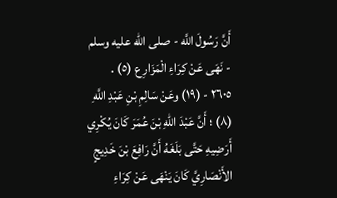أَنَّ رَسُولَ اللَّه - صلى الله عليه وسلم - نَهَى عَنْ كِرَاءِ الْمَزَارِع (٥) .
٢٦٠٥ - (١٩) وعَنْ سَالِمِ بْنِ عَبْدِ اللَّهِ (٨) ؛ أَنَّ عَبْدَ اللهِ بْنَ عُمَرَ كَانَ يُكْرِي أَرَضِيهِ حَتَّى بَلَغَهُ أَنَّ رَافِعَ بْنَ خَدِيجٍ الأَنْصَارِيَّ كَانَ يَنْهَى عَنْ كِرَاءِ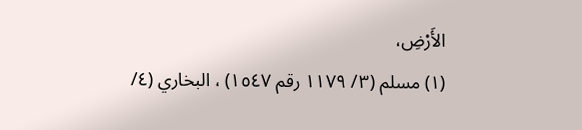الأَرْضِ،
(١) مسلم (٣/ ١١٧٩ رقم ١٥٤٧) ، البخاري (٤/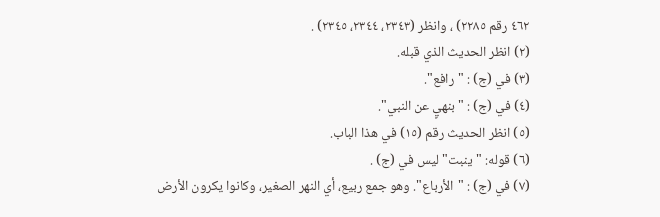٤٦٢ رقم ٢٢٨٥) ، وانظر (٢٣٤٣، ٢٣٤٤، ٢٣٤٥) .
(٢) انظر الحديث الذي قبله.
(٣) في (ج) : "رافع".
(٤) في (ج) : "بنهيٍ عن النبي".
(٥) انظر الحديث رقم (١٥) في هذا الباب.
(٦) قوله: "ينبت" ليس في (ج) .
(٧) في (ج) : "الأرباع". وهو جمع ربيع، أي النهر الصغير، وكانوا يكرون الأرض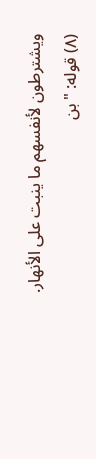ويشترطون لأنفسهم ما ينبت على الأنهار.
(٨) قوله: "بن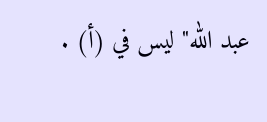عبد الله" ليس في (أ) .